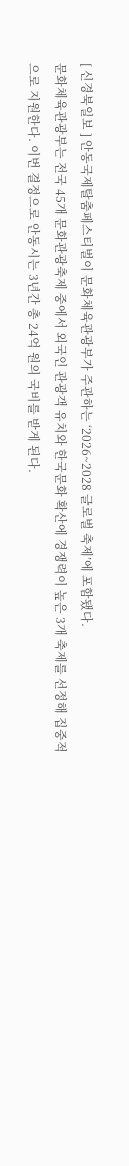[ 신경북일보 ] 안동국제탈춤페스티벌이 문화체육관광부가 주관하는 ‘2026~2028 글로벌 축제’에 포함됐다.
문화체육관광부는 전국 45개 문화관광축제 중에서 외국인 관광객 유치와 한국문화 확산에 경쟁력이 높은 3개 축제를 선정해 집중적으로 지원한다. 이번 결정으로 안동시는 3년간 총 24억 원의 국비를 받게 된다.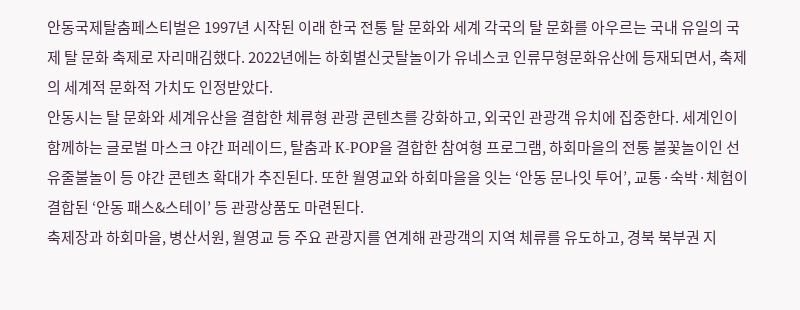안동국제탈춤페스티벌은 1997년 시작된 이래 한국 전통 탈 문화와 세계 각국의 탈 문화를 아우르는 국내 유일의 국제 탈 문화 축제로 자리매김했다. 2022년에는 하회별신굿탈놀이가 유네스코 인류무형문화유산에 등재되면서, 축제의 세계적 문화적 가치도 인정받았다.
안동시는 탈 문화와 세계유산을 결합한 체류형 관광 콘텐츠를 강화하고, 외국인 관광객 유치에 집중한다. 세계인이 함께하는 글로벌 마스크 야간 퍼레이드, 탈춤과 K-POP을 결합한 참여형 프로그램, 하회마을의 전통 불꽃놀이인 선유줄불놀이 등 야간 콘텐츠 확대가 추진된다. 또한 월영교와 하회마을을 잇는 ‘안동 문나잇 투어’, 교통·숙박·체험이 결합된 ‘안동 패스&스테이’ 등 관광상품도 마련된다.
축제장과 하회마을, 병산서원, 월영교 등 주요 관광지를 연계해 관광객의 지역 체류를 유도하고, 경북 북부권 지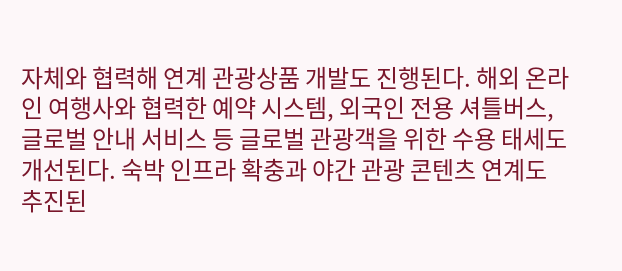자체와 협력해 연계 관광상품 개발도 진행된다. 해외 온라인 여행사와 협력한 예약 시스템, 외국인 전용 셔틀버스, 글로벌 안내 서비스 등 글로벌 관광객을 위한 수용 태세도 개선된다. 숙박 인프라 확충과 야간 관광 콘텐츠 연계도 추진된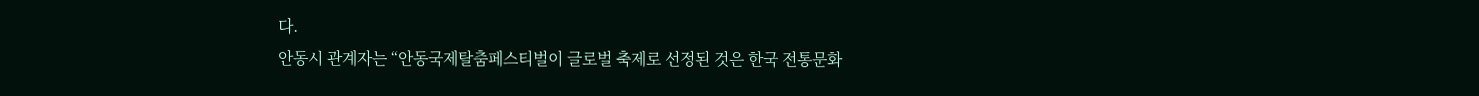다.
안동시 관계자는 “안동국제탈춤페스티벌이 글로벌 축제로 선정된 것은 한국 전통문화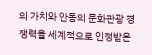의 가치와 안동의 문화관광 경쟁력을 세계적으로 인정받은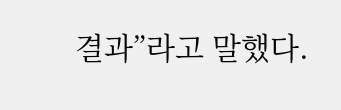결과”라고 말했다.